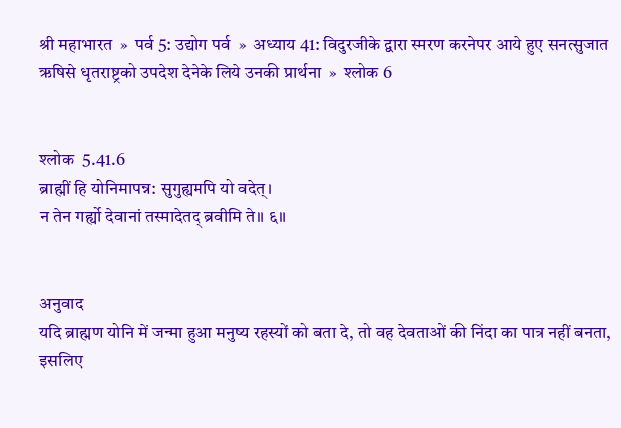श्री महाभारत  »  पर्व 5: उद्योग पर्व  »  अध्याय 41: विदुरजीके द्वारा स्मरण करनेपर आये हुए सनत्सुजात ऋषिसे धृतराष्ट्रको उपदेश देनेके लिये उनकी प्रार्थना  »  श्लोक 6


श्लोक  5.41.6
ब्राह्मीं हि योनिमापन्न: सुगुह्यमपि यो वदेत्।
न तेन गर्ह्यो देवानां तस्मादेतद् ब्रवीमि ते॥ ६॥


अनुवाद
यदि ब्राह्मण योनि में जन्मा हुआ मनुष्य रहस्यों को बता दे, तो वह देवताओं की निंदा का पात्र नहीं बनता, इसलिए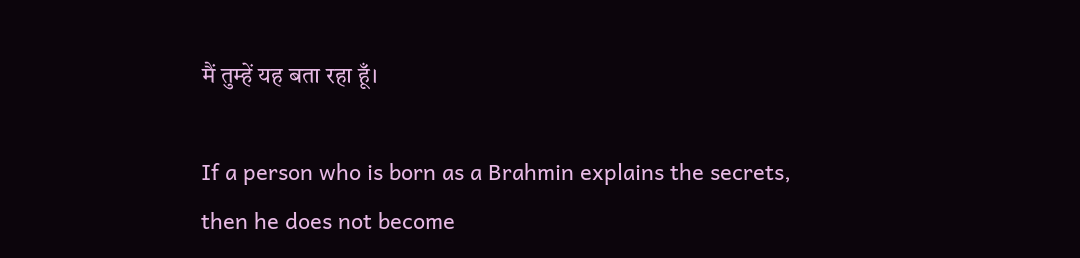मैं तुम्हें यह बता रहा हूँ।

If a person who is born as a Brahmin explains the secrets, then he does not become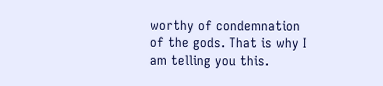worthy of condemnation of the gods. That is why I am telling you this.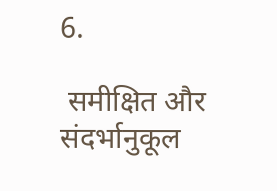6.

 समीक्षित और संदर्भानुकूल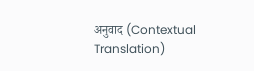अनुवाद (Contextual Translation)